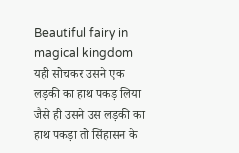Beautiful fairy in magical kingdom
यही सोचकर उसने एक लड़की का हाथ पकड़ लिया जैसे ही उसने उस लड़की का हाथ पकड़ा तो सिंहासन के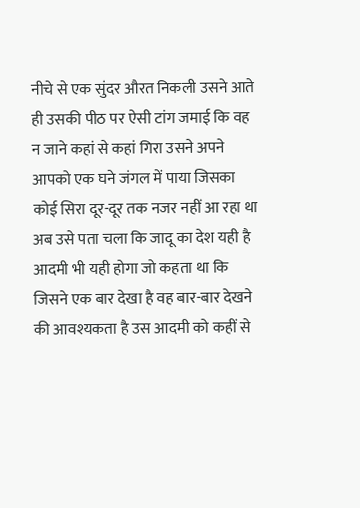नीचे से एक सुंदर औरत निकली उसने आते ही उसकी पीठ पर ऐसी टांग जमाई कि वह न जाने कहां से कहां गिरा उसने अपने आपको एक घने जंगल में पाया जिसका कोई सिरा दूर-दूर तक नजर नहीं आ रहा था अब उसे पता चला कि जादू का देश यही है आदमी भी यही होगा जो कहता था कि जिसने एक बार देखा है वह बार-बार देखने की आवश्यकता है उस आदमी को कहीं से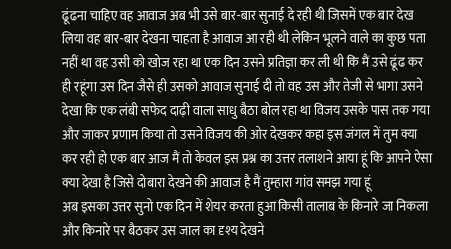ढूंढना चाहिए वह आवाज अब भी उसे बार-बार सुनाई दे रही थी जिसमें एक बार देख लिया वह बार-बार देखना चाहता है आवाज आ रही थी लेकिन भूलने वाले का कुछ पता नहीं था वह उसी को खोज रहा था एक दिन उसने प्रतिज्ञा कर ली थी कि मैं उसे ढूंढ कर ही रहूंगा उस दिन जैसे ही उसको आवाज सुनाई दी तो वह उस और तेजी से भागा उसने देखा कि एक लंबी सफेद दाढ़ी वाला साधु बैठा बोल रहा था विजय उसके पास तक गया और जाकर प्रणाम किया तो उसने विजय की ओर देखकर कहा इस जंगल में तुम क्या कर रही हो एक बार आज मैं तो केवल इस प्रश्न का उत्तर तलाशने आया हूं कि आपने ऐसा क्या देखा है जिसे दोबारा देखने की आवाज है मैं तुम्हारा गांव समझ गया हूं
अब इसका उत्तर सुनो एक दिन में शेयर करता हुआ किसी तालाब के किनारे जा निकला और किनारे पर बैठकर उस जाल का दृश्य देखने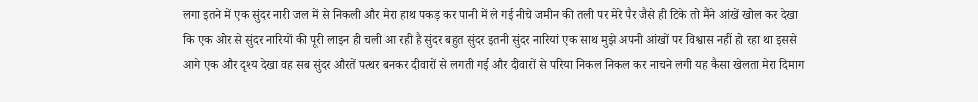लगा इतने में एक सुंदर नारी जल में से निकली और मेरा हाथ पकड़ कर पानी में ले गई नीचे जमीन की तली पर मेरे पैर जैसे ही टिके तो मैंने आंखें खोल कर देखा कि एक ओर से सुंदर नारियों की पूरी लाइन ही चली आ रही है सुंदर बहुत सुंदर इतनी सुंदर नारियां एक साथ मुझे अपनी आंखों पर विश्वास नहीं हो रहा था इससे आगे एक और दृश्य देखा वह सब सुंदर औरतें पत्थर बनकर दीवारों से लगती गई और दीवारों से परिया निकल निकल कर नाचने लगी यह कैसा खेलता मेरा दिमाग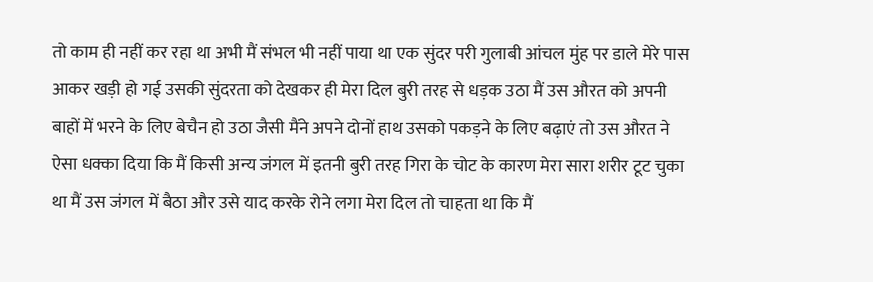तो काम ही नहीं कर रहा था अभी मैं संभल भी नहीं पाया था एक सुंदर परी गुलाबी आंचल मुंह पर डाले मेरे पास आकर खड़ी हो गई उसकी सुंदरता को देखकर ही मेरा दिल बुरी तरह से धड़क उठा मैं उस औरत को अपनी बाहों में भरने के लिए बेचैन हो उठा जैसी मैंने अपने दोनों हाथ उसको पकड़ने के लिए बढ़ाएं तो उस औरत ने ऐसा धक्का दिया कि मैं किसी अन्य जंगल में इतनी बुरी तरह गिरा के चोट के कारण मेरा सारा शरीर टूट चुका था मैं उस जंगल में बैठा और उसे याद करके रोने लगा मेरा दिल तो चाहता था कि मैं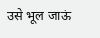उसे भूल जाऊं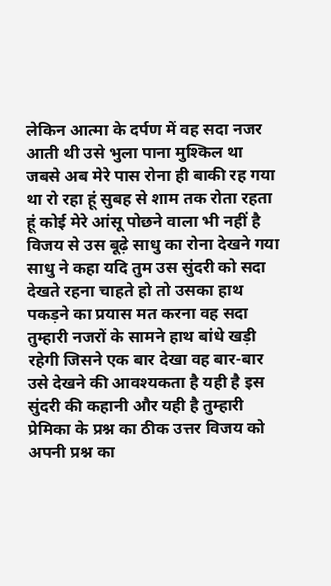लेकिन आत्मा के दर्पण में वह सदा नजर आती थी उसे भुला पाना मुश्किल था जबसे अब मेरे पास रोना ही बाकी रह गया था रो रहा हूं सुबह से शाम तक रोता रहता हूं कोई मेरे आंसू पोछने वाला भी नहीं है विजय से उस बूढ़े साधु का रोना देखने गया साधु ने कहा यदि तुम उस सुंदरी को सदा देखते रहना चाहते हो तो उसका हाथ पकड़ने का प्रयास मत करना वह सदा तुम्हारी नजरों के सामने हाथ बांधे खड़ी रहेगी जिसने एक बार देखा वह बार-बार उसे देखने की आवश्यकता है यही है इस सुंदरी की कहानी और यही है तुम्हारी प्रेमिका के प्रश्न का ठीक उत्तर विजय को अपनी प्रश्न का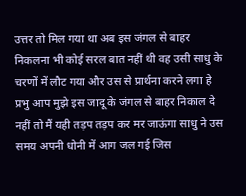उत्तर तो मिल गया था अब इस जंगल से बाहर निकलना भी कोई सरल बात नहीं थी वह उसी साधु के चरणों में लौट गया और उस से प्रार्थना करने लगा हे प्रभु आप मुझे इस जादू के जंगल से बाहर निकाल दे नहीं तो मैं यही तड़प तड़प कर मर जाऊंगा साधु ने उस समय अपनी धोनी में आग जल गई जिस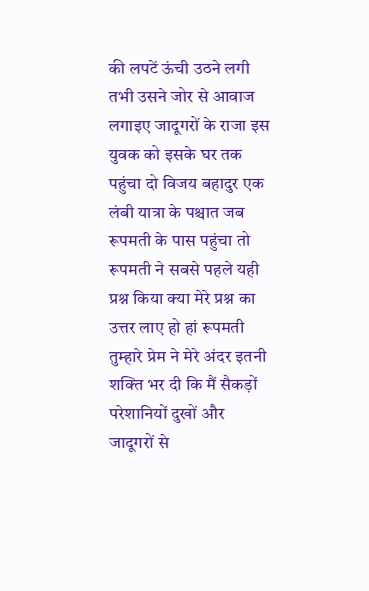की लपटें ऊंची उठने लगी तभी उसने जोर से आवाज लगाइए जादूगरों के राजा इस युवक को इसके घर तक पहुंचा दो विजय बहादुर एक लंबी यात्रा के पश्चात जब रूपमती के पास पहुंचा तो रूपमती ने सबसे पहले यही प्रश्न किया क्या मेरे प्रश्न का उत्तर लाए हो हां रूपमती तुम्हारे प्रेम ने मेरे अंदर इतनी शक्ति भर दी कि मैं सैकड़ों परेशानियों दुखों और जादूगरों से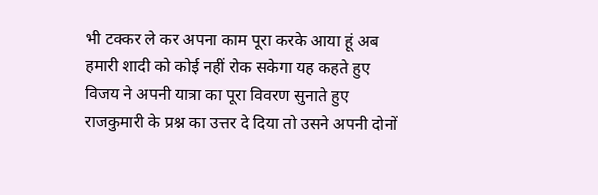भी टक्कर ले कर अपना काम पूरा करके आया हूं अब हमारी शादी को कोई नहीं रोक सकेगा यह कहते हुए विजय ने अपनी यात्रा का पूरा विवरण सुनाते हुए राजकुमारी के प्रश्न का उत्तर दे दिया तो उसने अपनी दोनों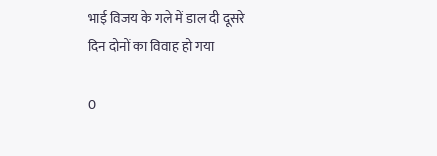भाई विजय के गले में डाल दी दूसरे दिन दोनों का विवाह हो गया

0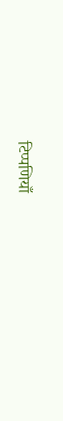टिप्पणियाँ